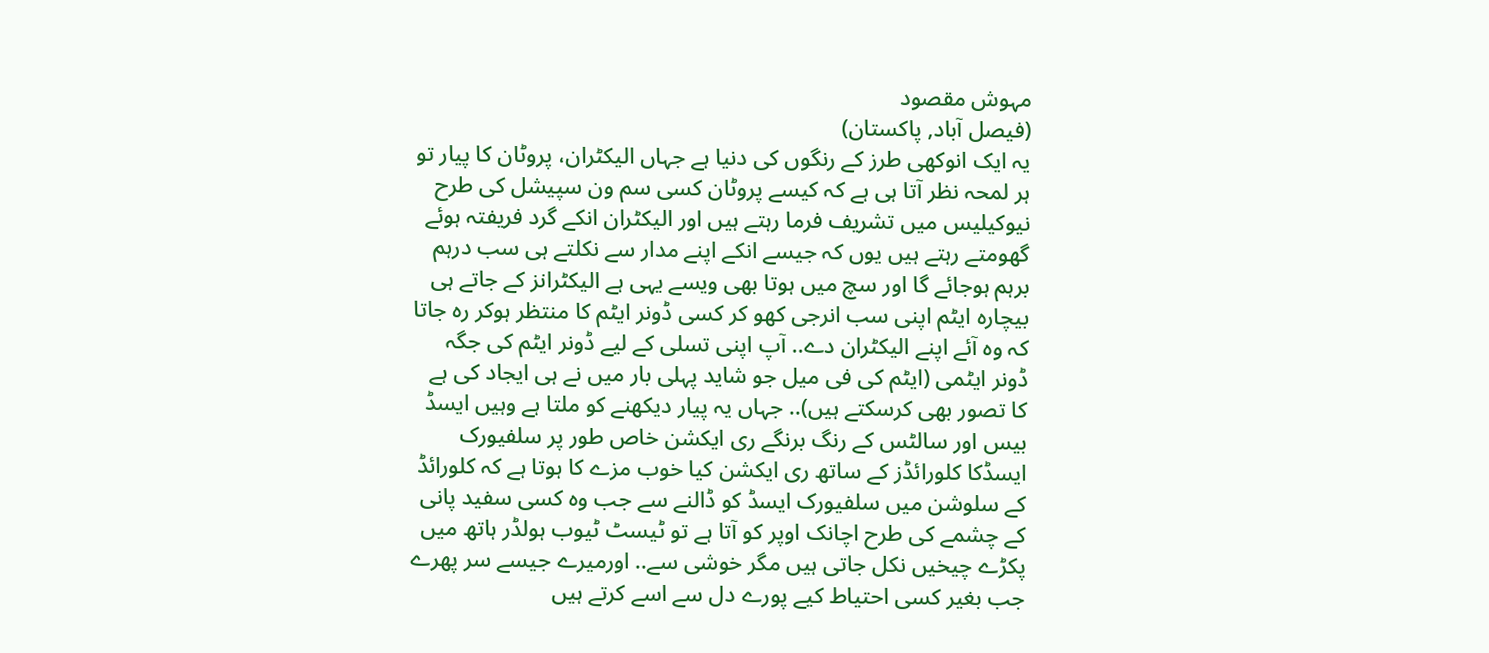مہوش مقصود
(فیصل آباد, پاکستان)
یہ ایک انوکھی طرز کے رنگوں کی دنیا ہے جہاں الیکٹران، پروٹان کا پیار تو ہر لمحہ نظر آتا ہی ہے کہ کیسے پروٹان کسی سم ون سپیشل کی طرح نیوکیلیس میں تشریف فرما رہتے ہیں اور الیکٹران انکے گرد فریفتہ ہوئے گھومتے رہتے ہیں یوں کہ جیسے انکے اپنے مدار سے نکلتے ہی سب درہم برہم ہوجائے گا اور سچ میں ہوتا بھی ویسے یہی ہے الیکٹرانز کے جاتے ہی بیچارہ ایٹم اپنی سب انرجی کھو کر کسی ڈونر ایٹم کا منتظر ہوکر رہ جاتا کہ وہ آئے اپنے الیکٹران دے.. آپ اپنی تسلی کے لیے ڈونر ایٹم کی جگہ ڈونر ایٹمی (ایٹم کی فی میل جو شاید پہلی بار میں نے ہی ایجاد کی ہے کا تصور بھی کرسکتے ہیں).. جہاں یہ پیار دیکھنے کو ملتا ہے وہیں ایسڈ بیس اور سالٹس کے رنگ برنگے ری ایکشن خاص طور پر سلفیورک ایسڈکا کلورائڈز کے ساتھ ری ایکشن کیا خوب مزے کا ہوتا ہے کہ کلورائڈ کے سلوشن میں سلفیورک ایسڈ کو ڈالنے سے جب وہ کسی سفید پانی کے چشمے کی طرح اچانک اوپر کو آتا ہے تو ٹیسٹ ٹیوب ہولڈر ہاتھ میں پکڑے چیخیں نکل جاتی ہیں مگر خوشی سے.. اورمیرے جیسے سر پھرے جب بغیر کسی احتیاط کیے پورے دل سے اسے کرتے ہیں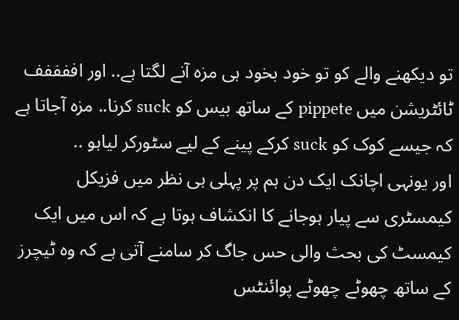تو دیکھنے والے کو تو خود بخود ہی مزہ آنے لگتا ہے.. اور اففففف ٹائٹریشن میں pippete کے ساتھ بیس کو suck کرنا.. مزہ آجاتا ہے کہ جیسے کوک کو suck کرکے پینے کے لیے سٹورکر لیاہو ..
اور یونہی اچانک ایک دن ہم پر پہلی ہی نظر میں فزیکل کیمسٹری سے پیار ہوجانے کا انکشاف ہوتا ہے کہ اس میں ایک کیمسٹ کی بحث والی حس جاگ کر سامنے آتی ہے کہ وہ ٹیچرز کے ساتھ چھوٹے چھوٹے پوائنٹس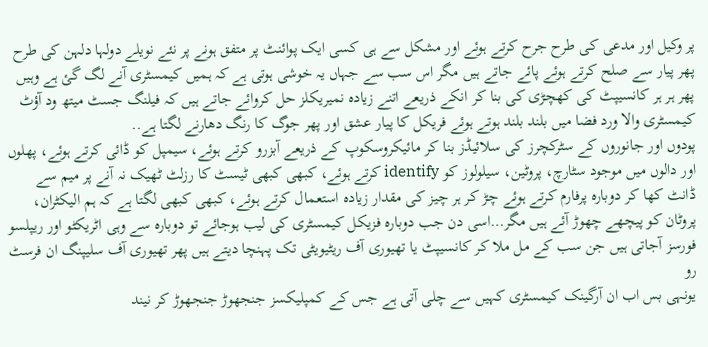پر وکیل اور مدعی کی طرح جرح کرتے ہوئے اور مشکل سے ہی کسی ایک پوائنٹ پر متفق ہونے پر نئے نویلے دولہا دلہن کی طرح پھر پیار سے صلح کرتے ہوئے پائے جاتے ہیں مگر اس سب سے جہاں یہ خوشی ہوتی ہے کہ ہمیں کیمسٹری آنے لگ گئ ہے وہیں پھر ہر ہر کانسیپٹ کی کھچڑی کی بنا کر انکے ذریعے اتنے زیادہ نمیریکلز حل کروائے جاتے ہیں کہ فیلنگ جسٹ میتھ ود آؤٹ کیمسٹری والا ورد فضا میں بلند بلند ہوتے ہوئے فریکل کا پیار عشق اور پھر جوگ کا رنگ دھارنے لگتا ہے..
پودوں اور جانوروں کے سٹرکچرز کی سلائیڈز بنا کر مائیکروسکوپ کے ذریعے آبزرو کرتے ہوئے، سیمپل کو ڈائی کرتے ہوئے، پھلوں اور دالوں میں موجود سٹارچ، پروٹین، سیلولوز کو identify کرتے ہوئے، کبھی کبھی ٹیسٹ کا رزلٹ ٹھیک نہ آنے پر میم سے ڈانٹ کھا کر دوبارہ پرفارم کرتے ہوئے چڑ کر ہر چیز کی مقدار زیادہ استعمال کرتے ہوئے، کبھی کبھی لگتا ہے کہ ہم الیکٹران، پروٹان کو پیچھے چھوڑ آئے ہیں مگر…اسی دن جب دوبارہ فزیکل کیمسٹری کی لیب ہوجائے تو دوبارہ سے وہی اٹریکٹو اور ریپلسو فورسز آجاتی ہیں جن سب کے مل ملا کر کانسیپٹ یا تھیوری آف ریٹیویٹی تک پہنچا دیتے ہیں پھر تھیوری آف سلیپنگ ان فرسٹ رو
یونہی بس اب ان آرگینک کیمسٹری کہیں سے چلی آتی ہے جس کے کمپلیکسز جنجھوڑ جنجھوڑ کر نیند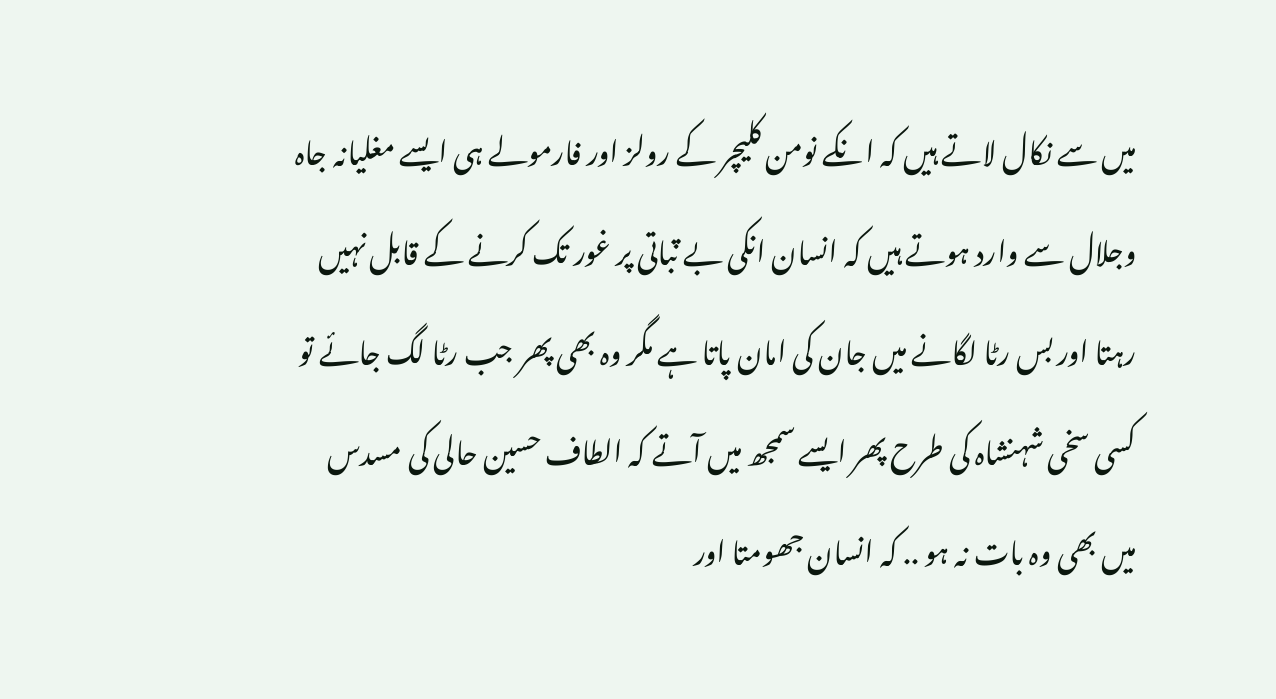میں سے نکال لاتے ہیں کہ انکے نومن کلیچر کے رولز اور فارمولے ہی ایسے مغلیانہ جاہ وجلال سے وارد ہوتے ہیں کہ انسان انکی بے ٽباتی پر غور تک کرنے کے قابل نہیں رہتا اور بس رٹا لگانے میں جان کی امان پاتا ہے مگر وہ بھی پھر جب رٹا لگ جائے تو کسی سخی شہنشاہ کی طرح پھر ایسے سمجھ میں آتے کہ الطاف حسین حالی کی مسدس میں بھی وہ بات نہ ہو .. کہ انسان جھومتا اور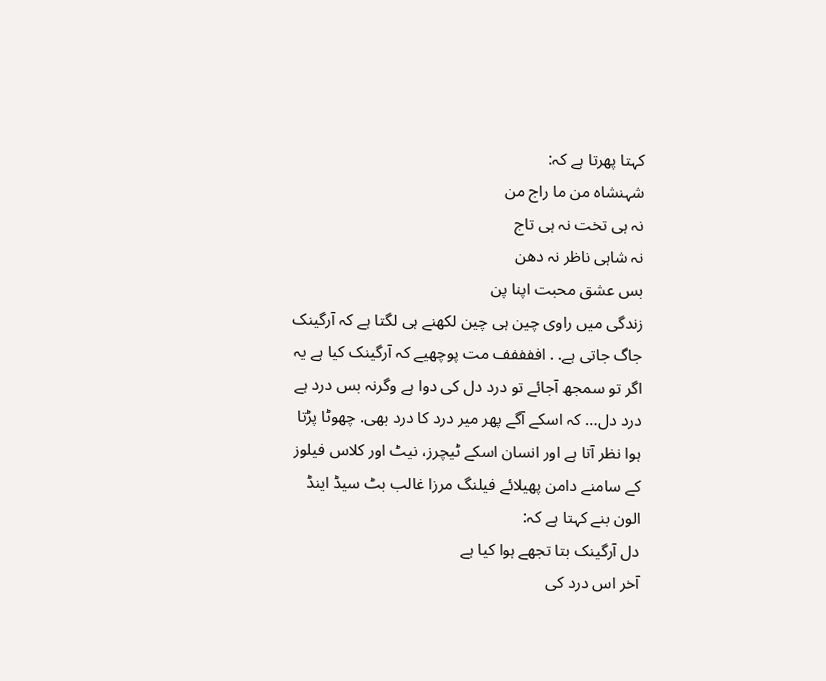کہتا پھرتا ہے کہ:
شہنشاہ من ما راج من
نہ ہی تخت نہ ہی تاج
نہ شاہی ناظر نہ دھن
بس عشق محبت اپنا پن
زندگی میں راوی چین ہی چین لکھنے ہی لگتا ہے کہ آرگینک جاگ جاتی ہے. . اففففف مت پوچھیے کہ آرگینک کیا ہے یہ اگر تو سمجھ آجائے تو درد دل کی دوا ہے وگرنہ بس درد ہے درد دل… کہ اسکے آگے پھر میر درد کا درد بھی. چھوٹا پڑتا ہوا نظر آتا ہے اور انسان اسکے ٹیچرز، نیٹ اور کلاس فیلوز کے سامنے دامن پھیلائے فیلنگ مرزا غالب بٹ سیڈ اینڈ الون بنے کہتا ہے کہ:
دل آرگینک بتا تجھے ہوا کیا ہے
آخر اس درد کی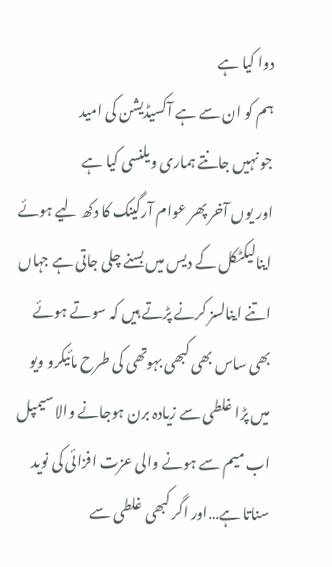دوا کیا ہے
ہم کو ان سے ہے آکسیڈیشن کی امید
جو نہیں جانتے ہماری ویلنسی کیا ہے
اور یوں آخر پھر عوام آرگینک کا دکھ لیے ہوئے اینالیکٹکل کے دیس میں بسنے چلی جاتی ہے جہاں اتنے اینالسز کرنے پڑتے ہیں کہ سوتے ہوئے بھی ساس بھی کبھی بہوتھی کی طرح مائیکرو ویو میں پڑا غلطی سے زیادہ برن ہوجانے والا سیمپل اب میم سے ہونے والی عزت افزائی کی نوید سناتا ہے…اور اگر کبھی غلطی سے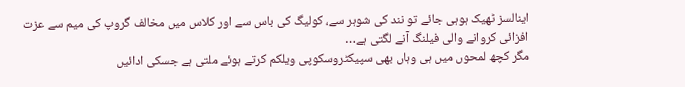اینالسز ٹھیک ہوہی جائے تو نند کی شوہر سے، کولیگ کی باس سے اور کلاس میں مخالف گروپ کی میم سے عزت افزائی کروانے والی فیلنگ آنے لگتی ہے…
مگر کچھ لمحوں میں ہی وہاں بھی سپیکٹروسکوپی ویلکم کرتے ہوئے ملتی ہے جسکی ادائیں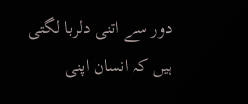دور سے اتنی دلربا لگتی ہیں کہ انسان اپنی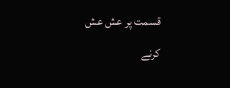قسمت پر عش عش کرنے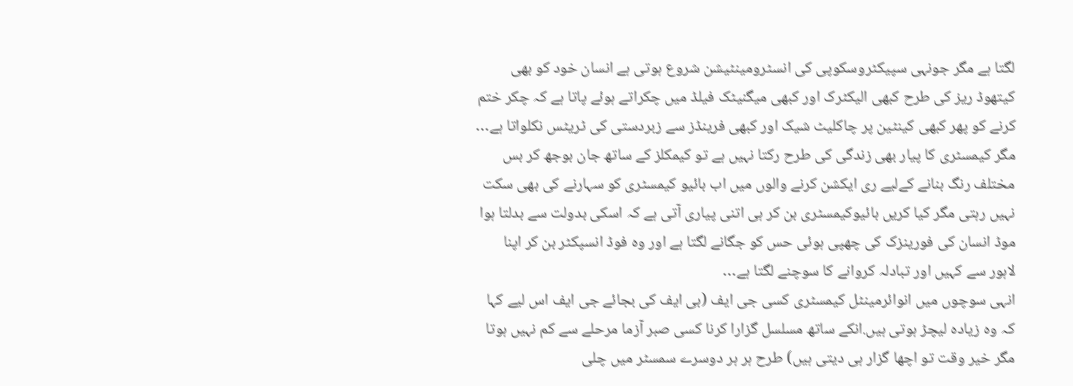لگتا ہے مگر جونہی سپیکٹروسکوپی کی انسٹرومینٹیشن شروع ہوتی ہے انسان خود کو بھی کیتھوڈ ریز کی طرح کبھی الیکٹرک اور کبھی میگنیٹک فیلڈ میں چکراتے ہوئے پاتا ہے کہ چکر ختم کرنے کو پھر کبھی کینٹین پر چاکلیٹ شیک اور کبھی فرینڈز سے زبردستی کی ٹریٹس نکلواتا ہے…
مگر کیمسٹری کا پیار بھی زندگی کی طرح رکتا نہیں ہے تو کیمکلز کے ساتھ جان بوجھ کر بس مختلف رنگ بنانے کےلیے ری ایکشن کرنے والوں میں اب بائیو کیمسٹری کو سہارنے کی بھی سکت نہیں رہتی مگر کیا کریں بائیوکیمسٹری بن کر ہی اتنی پیاری آتی ہے کہ اسکی بدولت سے بدلتا ہوا موڈ انسان کی فورینزک کی چھپی ہوئی حس کو جگانے لگتا ہے اور وہ فوڈ انسپکٹر بن کر اپنا لاہور سے کہیں اور تبادلہ کروانے کا سوچنے لگتا ہے…
انہی سوچوں میں انوائرمینٹل کیمسٹری کسی جی ایف (بی ایف کی بجائے جی ایف اس لیے کہا کہ وہ زیادہ لیچڑ ہوتی ہیں.انکے ساتھ مسلسل گزارا کرنا کسی صبر آزما مرحلے سے کم نہیں ہوتا مگر خیر وقت تو اچھا گزار ہی دیتی ہیں) طرح ہر ہر دوسرے سمسٹر میں چلی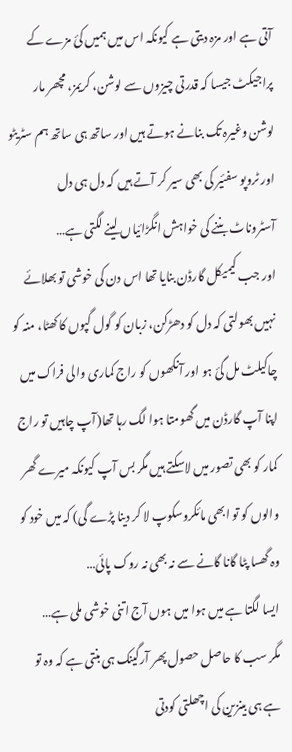آتی ہے اور مزہ دیتی ہے کیونکہ اس میں ہمیں کئ مزے کے پراجیکٹ جیسا کہ قدرتی چیزوں سے لوشن، کریمز، مچھر مار لوشن وغیرہ تک بنانے ہوتے ہیں اور ساتھ ہی ساتھ ہم سٹریٹو اور ٹروپو سفئیر کی بھی سیر کر آتے ہیں کہ دل ہی دل آسٹروناٹ بننے کی خواہش انگڑائیاں لینے لگتی ہے…
اور جب کیمیکل گارڈن بنایا تھا اس دن کی خوشی تو بھلائے نہیں بھولتی کہ دل کو دھڑکن، زبان کو گول گپوں کا کھٹا، منہ کو چاکیلٹ مل گئ ہو اور آنکھوں کو راج کماری والی فراک میں اپنا آپ گارڈن میں گھومتا ہوا لگ رہا تھا(آپ چاہیں تو راج کمار کو بھی تصور میں لاسکتے ہیں مگر بس آپ کیونکہ میرے گھر والوں کو تو ابھی مائکروسکوپ لا کر دینا پڑے گی) کہ میں خود کو وہ گھسا پٹا گانا گانے سے نہ بھی نہ روک پائی…
ایسا لگتا ہے میں ہوا میں ہوں آج اتنی خوشی ملی ہے…
مگر سب کا حاصل حصول پھر آرگینک ہی بنتی ہے کہ وہ تو ہے ہی بینزین کی اچھلتی کودتی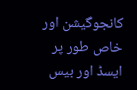کانجوگیشن اور خاص طور پر ایسڈ اور بیس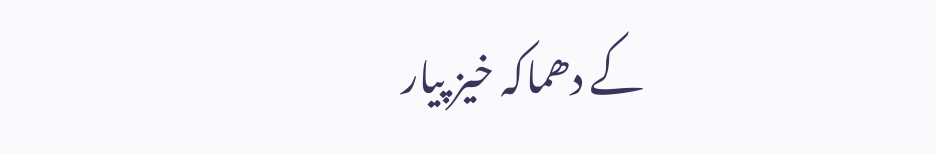کے دھماکہ خیز پیار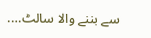سے بننے والا سالٹ….